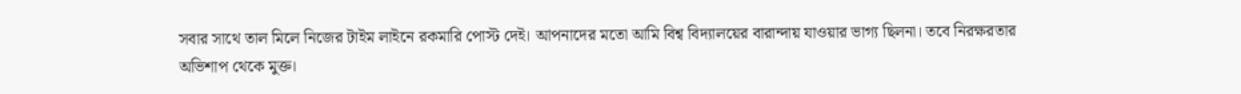সবার সাথে তাল মিলে নিজের টাইম লাইনে রকমারি পোস্ট দেই। আপনাদের মতো আমি বিশ্ব বিদ্যালয়ের বারান্দায় যাওয়ার ভাগ্য ছিলনা। তবে নিরক্ষরতার অভিশাপ থেকে মুক্ত।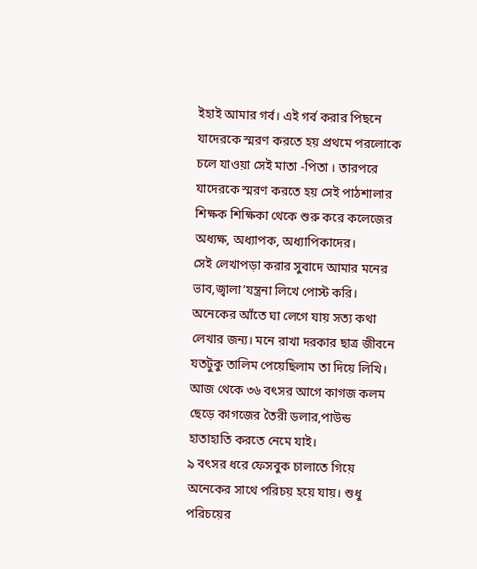ইহাই আমার গর্ব। এই গর্ব করার পিছনে যাদেরকে স্মরণ করতে হয় প্রথমে পরলোকে চলে যাওয়া সেই মাতা -পিতা । তারপরে যাদেরকে স্মরণ করতে হয় সেই পাঠশালার শিক্ষক শিক্ষিকা থেকে শুরু করে কলেজের অধ্যক্ষ, অধ্যাপক, অধ্যাপিকাদের।
সেই লেখাপড়া করার সুবাদে আমার মনের ভাব,জ্বালা’যন্ত্রনা লিখে পোস্ট করি। অনেকের আঁতে ঘা লেগে যায় সত্য কথা লেখার জন্য। মনে রাখা দরকার ছাত্র জীবনে যতটুকু তালিম পেয়েছিলাম তা দিয়ে লিখি। আজ থেকে ৩৬ বৎসর আগে কাগজ কলম ছেড়ে কাগজের তৈরী ডলার,পাউন্ড হাতাহাতি করতে নেমে যাই।
৯ বৎসর ধরে ফেসবুক চালাতে গিয়ে অনেকের সাথে পরিচয় হয়ে যায়। শুধু পরিচয়ের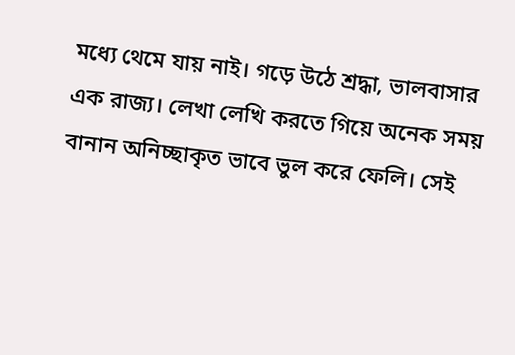মধ্যে থেমে যায় নাই। গড়ে উঠে শ্রদ্ধা, ভালবাসার এক রাজ্য। লেখা লেখি করতে গিয়ে অনেক সময় বানান অনিচ্ছাকৃত ভাবে ভুল করে ফেলি। সেই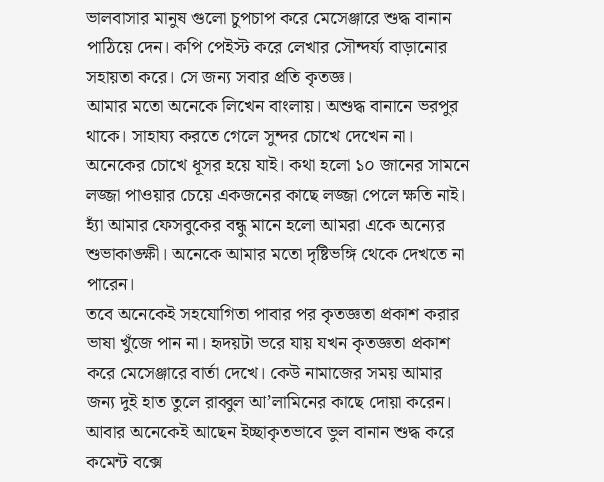ভালবাসার মানুষ গুলো চুপচাপ করে মেসেঞ্জারে শুদ্ধ বানান পাঠিয়ে দেন। কপি পেইস্ট করে লেখার সৌন্দর্য্য বাড়ানোর সহায়তা করে। সে জন্য সবার প্রতি কৃতজ্ঞ।
আমার মতো অনেকে লিখেন বাংলায়। অশুদ্ধ বানানে ভরপুর থাকে। সাহায্য করতে গেলে সুন্দর চোখে দেখেন না। অনেকের চোখে ধূসর হয়ে যাই। কথা হলো ১০ জানের সামনে লজ্জা পাওয়ার চেয়ে একজনের কাছে লজ্জা পেলে ক্ষতি নাই। হ্যাঁ আমার ফেসবুকের বন্ধু মানে হলো আমরা একে অন্যের শুভাকাঙ্ক্ষী। অনেকে আমার মতো দৃষ্টিভঙ্গি থেকে দেখতে না পারেন।
তবে অনেকেই সহযোগিতা পাবার পর কৃতজ্ঞতা প্রকাশ করার ভাষা খুঁজে পান না। হৃদয়টা ভরে যায় যখন কৃতজ্ঞতা প্রকাশ করে মেসেঞ্জারে বার্তা দেখে। কেউ নামাজের সময় আমার জন্য দুই হাত তুলে রাব্বুল আ’লামিনের কাছে দোয়া করেন।
আবার অনেকেই আছেন ইচ্ছাকৃতভাবে ভুল বানান শুদ্ধ করে কমেন্ট বক্সে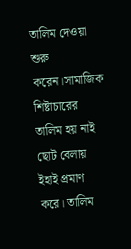তালিম দেওয়া শুরু করেন।সামাজিক শিষ্টাচারের তালিম হয় নাই ছোট বেলায় ইহাই প্রমাণ করে। তালিম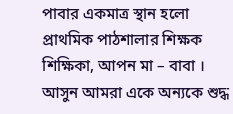পাবার একমাত্র স্থান হলো প্রাথমিক পাঠশালার শিক্ষক শিক্ষিকা, আপন মা – বাবা । আসুন আমরা একে অন্যকে শুদ্ধ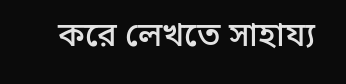করে লেখতে সাহায্য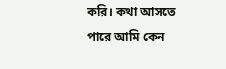করি। কথা আসতে পারে আমি কেন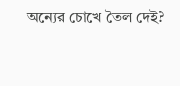অন্যের চোখে তৈল দেই?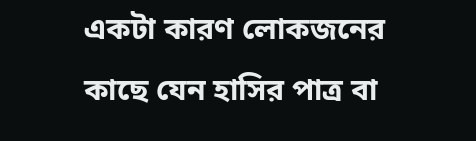একটা কারণ লোকজনের কাছে যেন হাসির পাত্র বা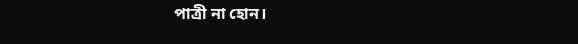পাত্রী না হোন।